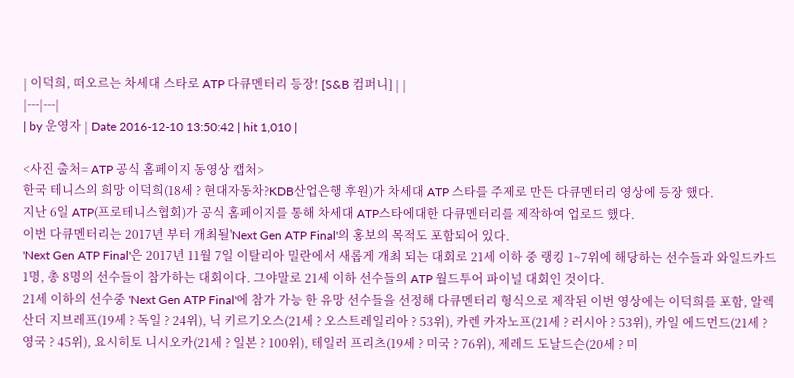| 이덕희, 떠오르는 차세대 스타로 ATP 다큐멘터리 등장! [S&B 컴퍼니] | |
|---|---|
| by 운영자 | Date 2016-12-10 13:50:42 | hit 1,010 |

<사진 출처= ATP 공식 홈페이지 동영상 캡처>
한국 테니스의 희망 이덕희(18세 ? 현대자동차?KDB산업은행 후원)가 차세대 ATP 스타를 주제로 만든 다큐멘터리 영상에 등장 했다.
지난 6일 ATP(프로테니스협회)가 공식 홈페이지를 통해 차세대 ATP스타에대한 다큐멘터리를 제작하여 업로드 했다.
이번 다큐멘터리는 2017년 부터 개최될'Next Gen ATP Final'의 홍보의 목적도 포함되어 있다.
'Next Gen ATP Final'은 2017년 11월 7일 이탈리아 밀란에서 새롭게 개최 되는 대회로 21세 이하 중 랭킹 1~7위에 해당하는 선수들과 와일드카드 1명, 총 8명의 선수들이 참가하는 대회이다. 그야말로 21세 이하 선수들의 ATP 월드투어 파이널 대회인 것이다.
21세 이하의 선수중 'Next Gen ATP Final'에 참가 가능 한 유망 선수들을 선정해 다큐멘터리 형식으로 제작된 이번 영상에는 이덕희를 포함, 알렉산더 지브레프(19세 ? 독일 ? 24위), 닉 키르기오스(21세 ? 오스트레일리아 ? 53위), 카렌 카자노프(21세 ? 러시아 ? 53위), 카일 에드먼드(21세 ? 영국 ? 45위), 요시히토 니시오카(21세 ? 일본 ? 100위), 테일러 프리츠(19세 ? 미국 ? 76위), 제레드 도날드슨(20세 ? 미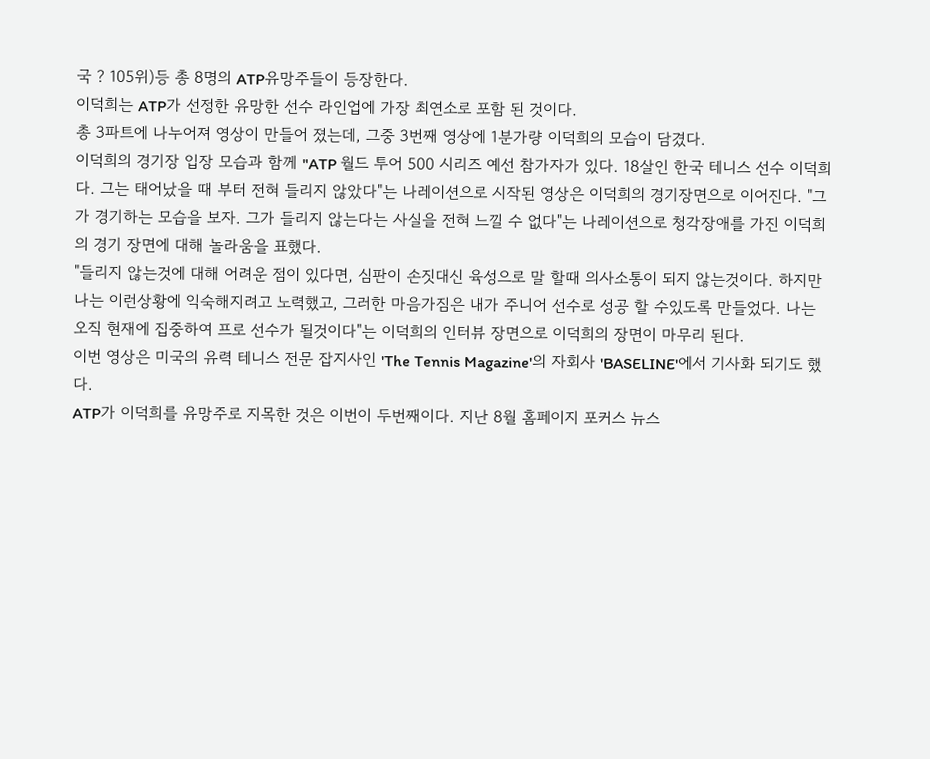국 ? 105위)등 총 8명의 ATP유망주들이 등장한다.
이덕희는 ATP가 선정한 유망한 선수 라인업에 가장 최연소로 포함 된 것이다.
총 3파트에 나누어져 영상이 만들어 졌는데, 그중 3번째 영상에 1분가량 이덕희의 모습이 담겼다.
이덕희의 경기장 입장 모습과 함께 "ATP 월드 투어 500 시리즈 예선 참가자가 있다. 18살인 한국 테니스 선수 이덕희다. 그는 태어났을 때 부터 전혀 들리지 않았다"는 나레이션으로 시작된 영상은 이덕희의 경기장면으로 이어진다. "그가 경기하는 모습을 보자. 그가 들리지 않는다는 사실을 전혀 느낄 수 없다"는 나레이션으로 청각장애를 가진 이덕희의 경기 장면에 대해 놀라움을 표했다.
"들리지 않는것에 대해 어려운 점이 있다면, 심판이 손짓대신 육성으로 말 할때 의사소통이 되지 않는것이다. 하지만 나는 이런상황에 익숙해지려고 노력했고, 그러한 마음가짐은 내가 주니어 선수로 성공 할 수있도록 만들었다. 나는 오직 현재에 집중하여 프로 선수가 될것이다"는 이덕희의 인터뷰 장면으로 이덕희의 장면이 마무리 된다.
이번 영상은 미국의 유력 테니스 전문 잡지사인 'The Tennis Magazine'의 자회사 'BASELINE'에서 기사화 되기도 했다.
ATP가 이덕희를 유망주로 지목한 것은 이번이 두번째이다. 지난 8월 홈페이지 포커스 뉴스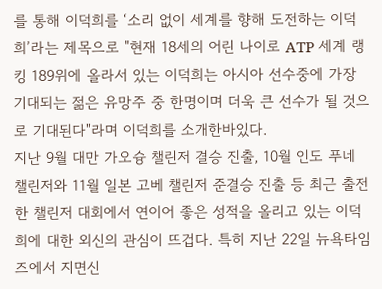를 통해 이덕희를 ‘소리 없이 세계를 향해 도전하는 이덕희’라는 제목으로 "현재 18세의 어린 나이로 ATP 세계 랭킹 189위에 올라서 있는 이덕희는 아시아 선수중에 가장 기대되는 젊은 유망주 중 한명이며 더욱 큰 선수가 될 것으로 기대된다"라며 이덕희를 소개한바있다.
지난 9월 대만 가오슝 챌린저 결승 진출, 10월 인도 푸네 챌린저와 11월 일본 고베 챌린저 준결승 진출 등 최근 출전한 챌린저 대회에서 연이어 좋은 성적을 올리고 있는 이덕희에 대한 외신의 관심이 뜨겁다. 특히 지난 22일 뉴욕타임즈에서 지면신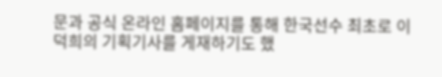문과 공식 온라인 홈페이지를 통해 한국선수 최초로 이덕희의 기획기사를 게재하기도 했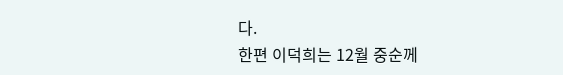다.
한편 이덕희는 12월 중순께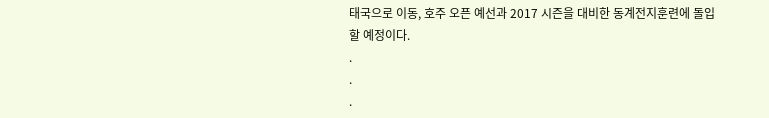태국으로 이동, 호주 오픈 예선과 2017 시즌을 대비한 동계전지훈련에 돌입할 예정이다.
.
.
.